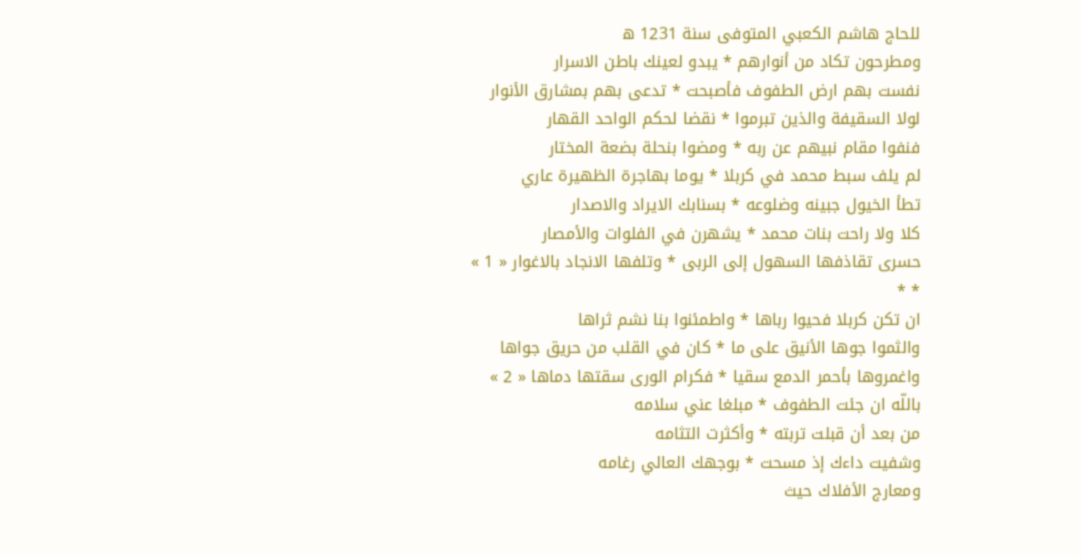للحاج هاشم الكعبي المتوفى سنة 1231 ه
ومطرحون تكاد من أنوارهم * يبدو لعينك باطن الاسرار
نفست بهم ارض الطفوف فأصبحت * تدعى بهم بمشارق الأنوار
لولا السقيفة والذين تبرموا * نقضا لحكم الواحد القهار
فنفوا مقام نبيهم عن ربه * ومضوا بنحلة بضعة المختار
لم يلف سبط محمد في كربلا * يوما بهاجرة الظهيرة عاري
تطأ الخيول جبينه وضلوعه * بسنابك الايراد والاصدار
كلا ولا راحت بنات محمد * يشهرن في الفلوات والأمصار
حسرى تقاذفها السهول إلى الربى * وتلفها الانجاد بالاغوار « 1 »
* *
ان تكن كربلا فحيوا رباها * واطمئنوا بنا نشم ثراها
والثموا جوها الأنيق على ما * كان في القلب من حريق جواها
واغمروها بأحمر الدمع سقيا * فكرام الورى سقتها دماها « 2 »
باللّه ان جئت الطفوف * مبلغا عني سلامه
من بعد أن قبلت تربته * وأكثرت التثامه
وشفيت داءك إذ مسحت * بوجهك العالي رغامه
ومعارج الأفلاك حيث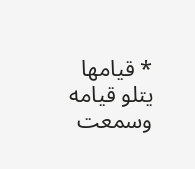* قيامها يتلو قيامه
وسمعت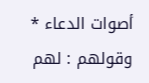أصوات الدعاء * وقولهم : لهم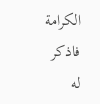الكرامة
فاذكر له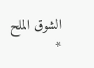الشوق الملح *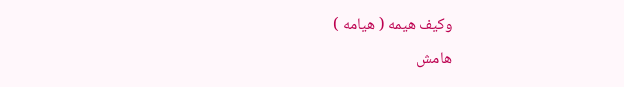وكيف هيمه ( هيامه )
هامش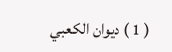( 1 ) ديوان الكعبي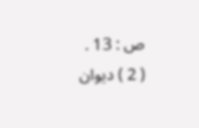ص : 13 .
( 2 ) ديوان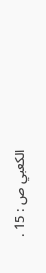الكعبي ص : 15 .